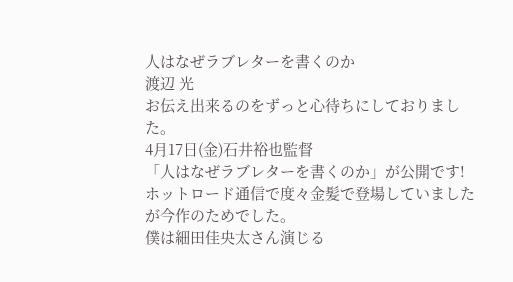人はなぜラブレターを書くのか
渡辺 光
お伝え出来るのをずっと心待ちにしておりました。
4月17日(金)石井裕也監督
「人はなぜラブレターを書くのか」が公開です!
ホットロード通信で度々金髪で登場していましたが今作のためでした。
僕は細田佳央太さん演じる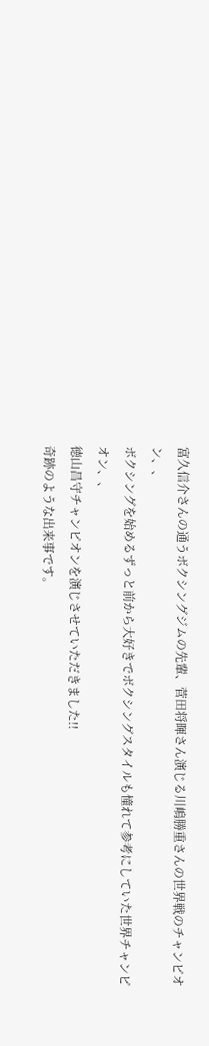富久信介さんの通うボクシングジムの先輩、菅田将暉さん演じる川嶋勝重さんの世界戦のチャンピオン、、
ボクシングを始めるずっと前から大好きでボクシングスタイルも憧れて参考にしていた世界チャンピオン、、
徳山昌守チャンピオンを演じさせていただきました!!
奇跡のような出来事です。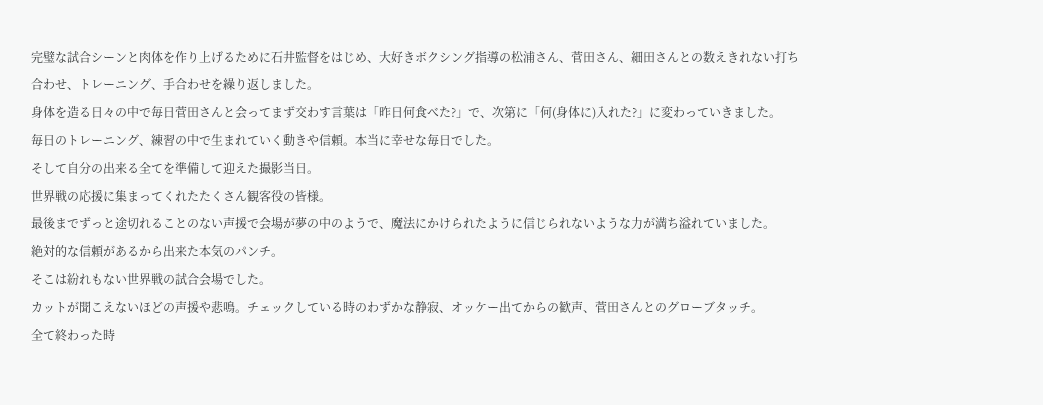完璧な試合シーンと肉体を作り上げるために石井監督をはじめ、大好きボクシング指導の松浦さん、菅田さん、細田さんとの数えきれない打ち合わせ、トレーニング、手合わせを繰り返しました。
身体を造る日々の中で毎日菅田さんと会ってまず交わす言葉は「昨日何食べた?」で、次第に「何(身体に)入れた?」に変わっていきました。
毎日のトレーニング、練習の中で生まれていく動きや信頼。本当に幸せな毎日でした。
そして自分の出来る全てを準備して迎えた撮影当日。
世界戦の応援に集まってくれたたくさん観客役の皆様。
最後までずっと途切れることのない声援で会場が夢の中のようで、魔法にかけられたように信じられないような力が満ち溢れていました。
絶対的な信頼があるから出来た本気のパンチ。
そこは紛れもない世界戦の試合会場でした。
カットが聞こえないほどの声援や悲鳴。チェックしている時のわずかな静寂、オッケー出てからの歓声、菅田さんとのグローブタッチ。
全て終わった時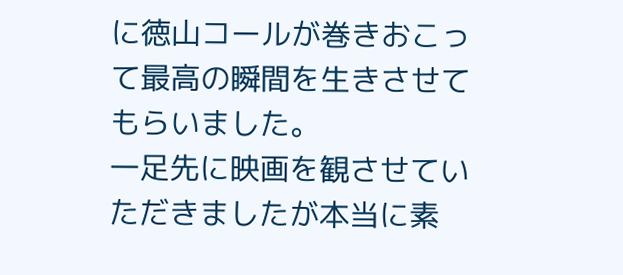に徳山コールが巻きおこって最高の瞬間を生きさせてもらいました。
一足先に映画を観させていただきましたが本当に素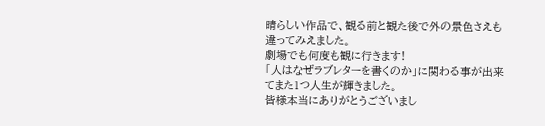晴らしい作品で、観る前と観た後で外の景色さえも違ってみえました。
劇場でも何度も観に行きます!
「人はなぜラブレターを書くのか」に関わる事が出来てまた1つ人生が輝きました。
皆様本当にありがとうございまし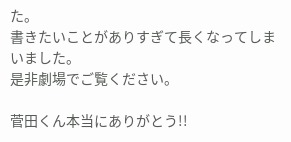た。
書きたいことがありすぎて長くなってしまいました。
是非劇場でご覧ください。

菅田くん本当にありがとう!!